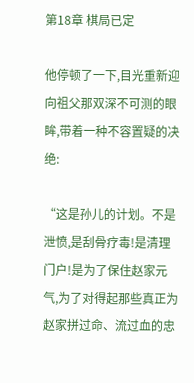第18章 棋局已定

他停顿了一下,目光重新迎向祖父那双深不可测的眼眸,带着一种不容置疑的决绝:

“这是孙儿的计划。不是泄愤,是刮骨疗毒!是清理门户!是为了保住赵家元气,为了对得起那些真正为赵家拼过命、流过血的忠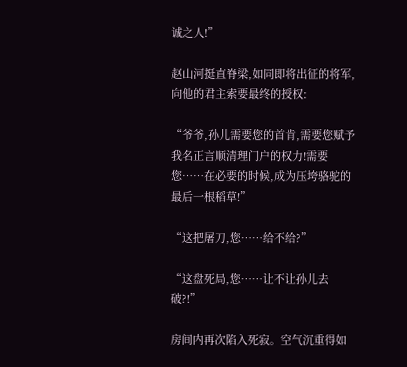诚之人!”

赵山河挺直脊梁,如同即将出征的将军,向他的君主索要最终的授权:

“爷爷,孙儿需要您的首肯,需要您赋予我名正言顺清理门户的权力!需要您……在必要的时候,成为压垮骆驼的最后一根稻草!”

“这把屠刀,您……给不给?”

“这盘死局,您……让不让孙儿去破?!”

房间内再次陷入死寂。空气沉重得如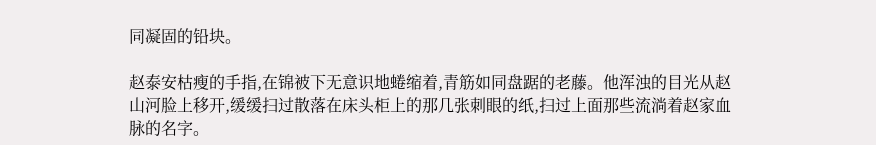同凝固的铅块。

赵泰安枯瘦的手指,在锦被下无意识地蜷缩着,青筋如同盘踞的老藤。他浑浊的目光从赵山河脸上移开,缓缓扫过散落在床头柜上的那几张刺眼的纸,扫过上面那些流淌着赵家血脉的名字。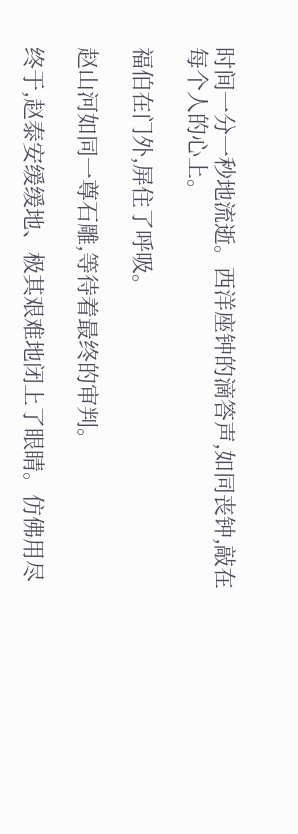时间一分一秒地流逝。西洋座钟的滴答声,如同丧钟,敲在每个人的心上。

福伯在门外,屏住了呼吸。

赵山河如同一尊石雕,等待着最终的审判。

终于,赵泰安缓缓地、极其艰难地闭上了眼睛。仿佛用尽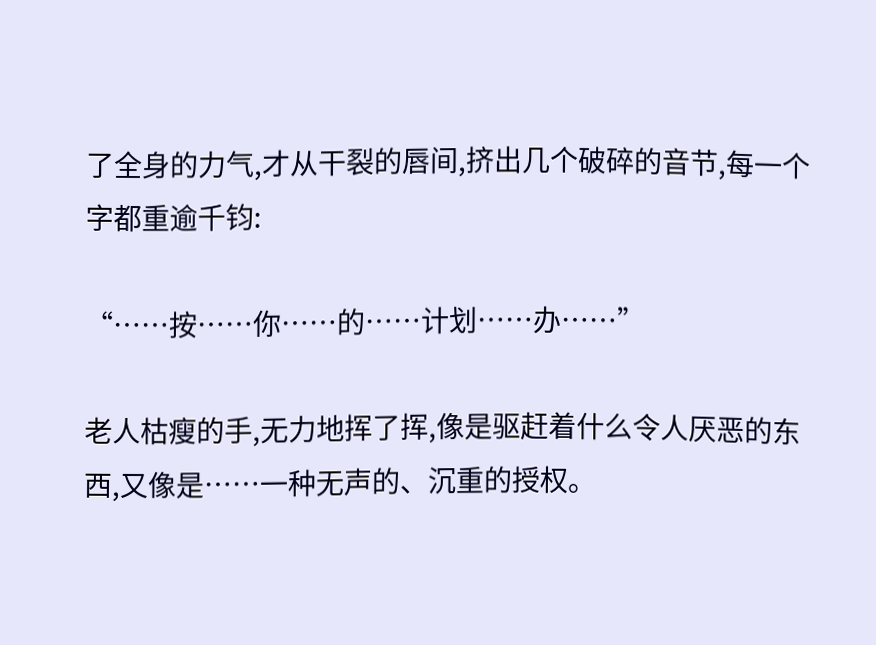了全身的力气,才从干裂的唇间,挤出几个破碎的音节,每一个字都重逾千钧:

“……按……你……的……计划……办……”

老人枯瘦的手,无力地挥了挥,像是驱赶着什么令人厌恶的东西,又像是……一种无声的、沉重的授权。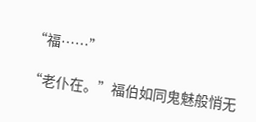“福……”

“老仆在。”福伯如同鬼魅般悄无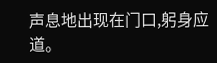声息地出现在门口,躬身应道。